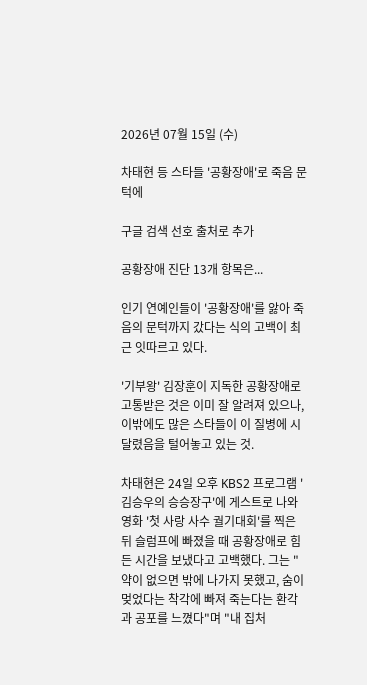2026년 07월 15일 (수)

차태현 등 스타들 '공황장애'로 죽음 문턱에

구글 검색 선호 출처로 추가

공황장애 진단 13개 항목은...

인기 연예인들이 '공황장애'를 앓아 죽음의 문턱까지 갔다는 식의 고백이 최근 잇따르고 있다.

'기부왕' 김장훈이 지독한 공황장애로 고통받은 것은 이미 잘 알려져 있으나, 이밖에도 많은 스타들이 이 질병에 시달렸음을 털어놓고 있는 것.

차태현은 24일 오후 KBS2 프로그램 '김승우의 승승장구'에 게스트로 나와 영화 '첫 사랑 사수 궐기대회'를 찍은 뒤 슬럼프에 빠졌을 때 공황장애로 힘든 시간을 보냈다고 고백했다. 그는 "약이 없으면 밖에 나가지 못했고, 숨이 멎었다는 착각에 빠져 죽는다는 환각과 공포를 느꼈다"며 "내 집처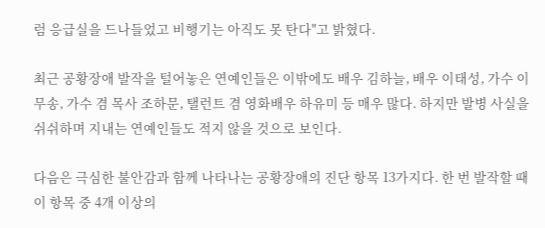럼 응급실을 드나들었고 비행기는 아직도 못 탄다"고 밝혔다.

최근 공황장애 발작을 털어놓은 연예인들은 이밖에도 배우 김하늘, 배우 이태성, 가수 이무송, 가수 겸 목사 조하문, 탤런트 겸 영화배우 하유미 등 매우 많다. 하지만 발병 사실을 쉬쉬하며 지내는 연예인들도 적지 않을 것으로 보인다.

다음은 극심한 불안감과 함께 나타나는 공황장애의 진단 항목 13가지다. 한 번 발작할 때 이 항목 중 4개 이상의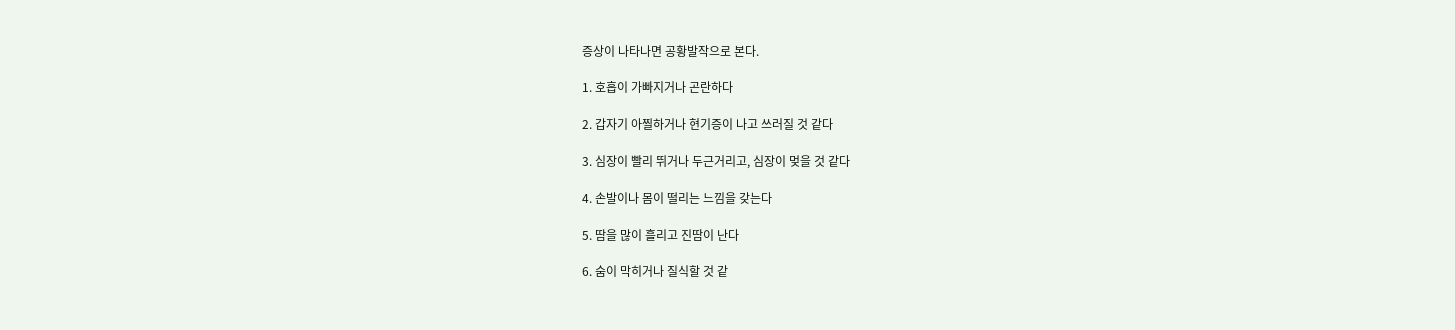증상이 나타나면 공황발작으로 본다.

1. 호흡이 가빠지거나 곤란하다

2. 갑자기 아찔하거나 현기증이 나고 쓰러질 것 같다

3. 심장이 빨리 뛰거나 두근거리고, 심장이 멎을 것 같다

4. 손발이나 몸이 떨리는 느낌을 갖는다

5. 땀을 많이 흘리고 진땀이 난다

6. 숨이 막히거나 질식할 것 같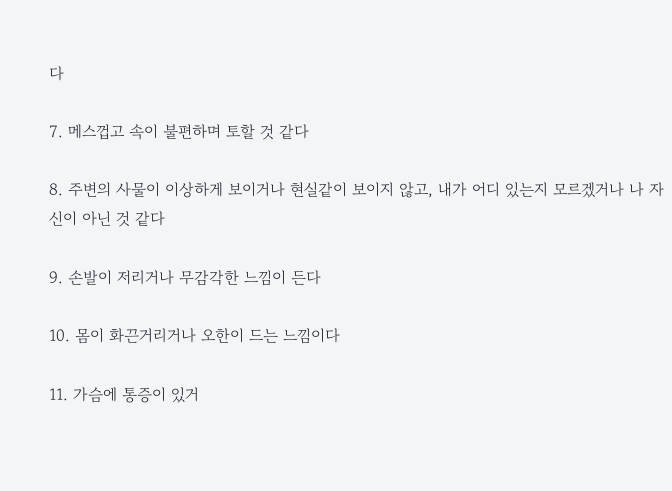다

7. 메스껍고 속이 불편하며 토할 것 같다

8. 주변의 사물이 이상하게 보이거나 현실같이 보이지 않고, 내가 어디 있는지 모르겠거나 나 자신이 아닌 것 같다

9. 손발이 저리거나 무감각한 느낌이 든다

10. 몸이 화끈거리거나 오한이 드는 느낌이다

11. 가슴에 통증이 있거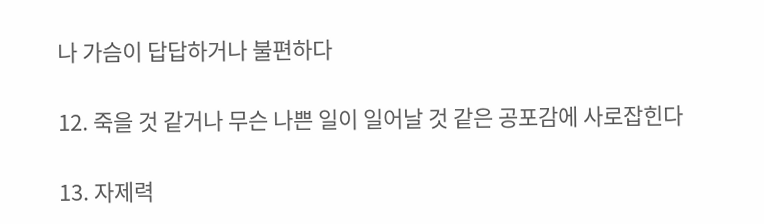나 가슴이 답답하거나 불편하다

12. 죽을 것 같거나 무슨 나쁜 일이 일어날 것 같은 공포감에 사로잡힌다

13. 자제력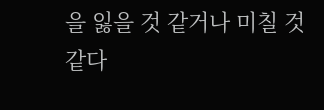을 잃을 것 같거나 미칠 것 같다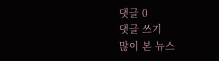댓글 0
댓글 쓰기
많이 본 뉴스